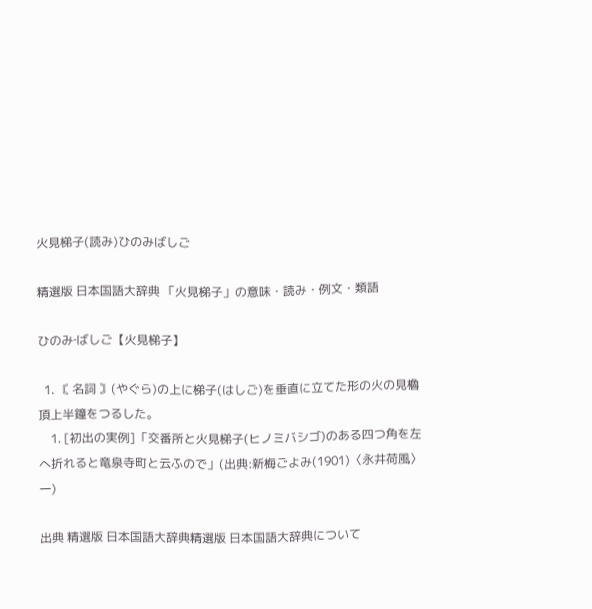火見梯子(読み)ひのみばしご

精選版 日本国語大辞典 「火見梯子」の意味・読み・例文・類語

ひのみ‐ばしご【火見梯子】

  1. 〘 名詞 〙(やぐら)の上に梯子(はしご)を垂直に立てた形の火の見櫓頂上半鐘をつるした。
    1. [初出の実例]「交番所と火見梯子(ヒノミバシゴ)のある四つ角を左へ折れると竜泉寺町と云ふので」(出典:新梅ごよみ(1901)〈永井荷風〉一)

出典 精選版 日本国語大辞典精選版 日本国語大辞典について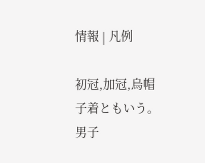情報 | 凡例

初冠,加冠,烏帽子着ともいう。男子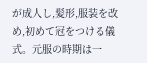が成人し,髪形,服装を改め,初めて冠をつける儀式。元服の時期は一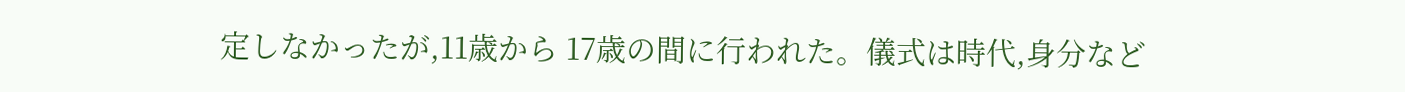定しなかったが,11歳から 17歳の間に行われた。儀式は時代,身分など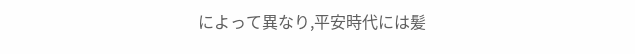によって異なり,平安時代には髪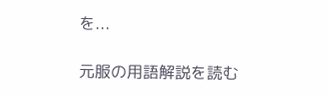を...

元服の用語解説を読む